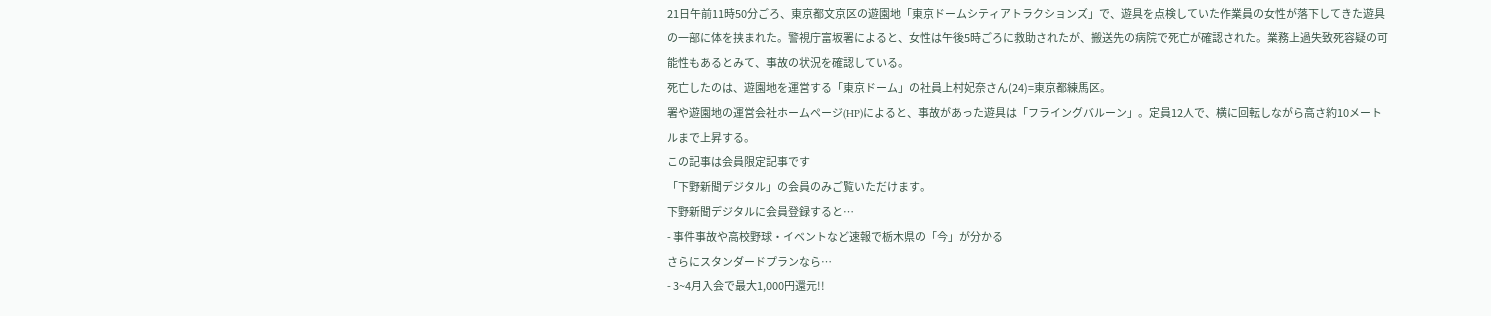21日午前11時50分ごろ、東京都文京区の遊園地「東京ドームシティアトラクションズ」で、遊具を点検していた作業員の女性が落下してきた遊具の一部に体を挟まれた。警視庁富坂署によると、女性は午後5時ごろに救助されたが、搬送先の病院で死亡が確認された。業務上過失致死容疑の可能性もあるとみて、事故の状況を確認している。
死亡したのは、遊園地を運営する「東京ドーム」の社員上村妃奈さん(24)=東京都練馬区。
署や遊園地の運営会社ホームページ(HP)によると、事故があった遊具は「フライングバルーン」。定員12人で、横に回転しながら高さ約10メートルまで上昇する。
この記事は会員限定記事です
「下野新聞デジタル」の会員のみご覧いただけます。
下野新聞デジタルに会員登録すると…
- 事件事故や高校野球・イベントなど速報で栃木県の「今」が分かる
さらにスタンダードプランなら…
- 3~4月入会で最大1,000円還元!!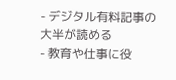- デジタル有料記事の大半が読める
- 教育や仕事に役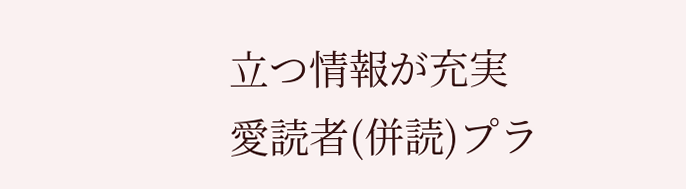立つ情報が充実
愛読者(併読)プラ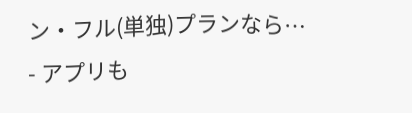ン・フル(単独)プランなら…
- アプリも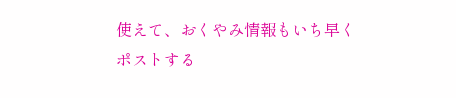使えて、おくやみ情報もいち早く
ポストする